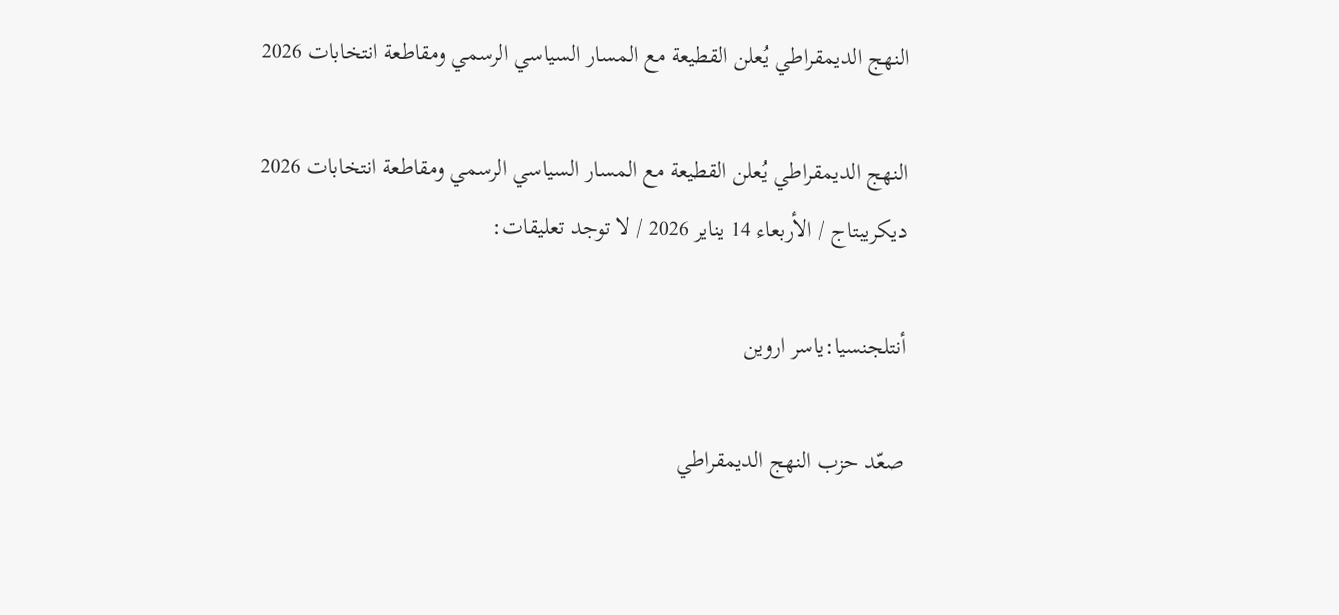النهج الديمقراطي يُعلن القطيعة مع المسار السياسي الرسمي ومقاطعة انتخابات 2026

النهج الديمقراطي يُعلن القطيعة مع المسار السياسي الرسمي ومقاطعة انتخابات 2026
ديكريبتاج / الأربعاء 14 يناير 2026 / لا توجد تعليقات:

أنتلجنسيا:ياسر اروين

صعّد حزب النهج الديمقراطي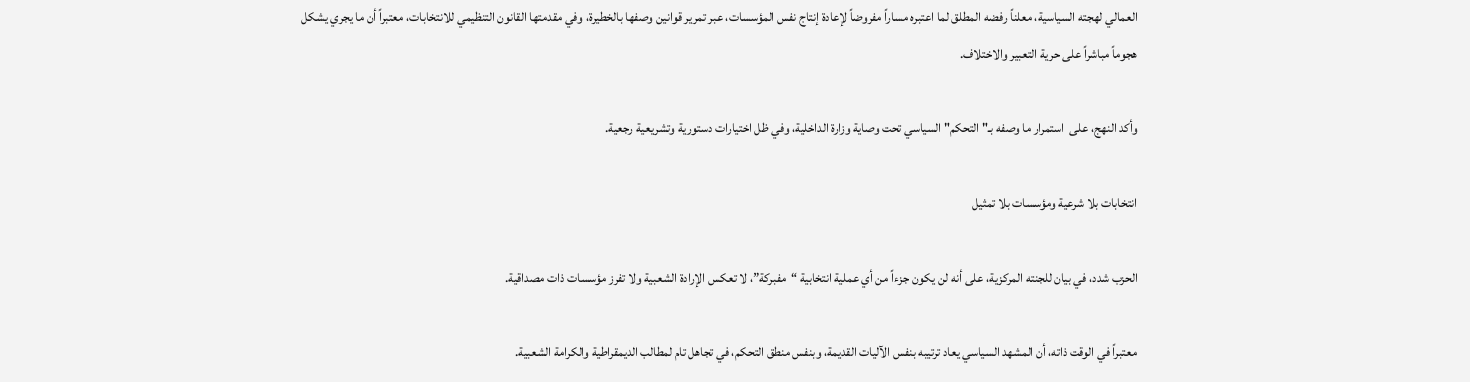العمالي لهجته السياسية، معلناً رفضه المطلق لما اعتبره مساراً مفروضاً لإعادة إنتاج نفس المؤسسات، عبر تمرير قوانين وصفها بالخطيرة، وفي مقدمتها القانون التنظيمي للانتخابات، معتبراً أن ما يجري يشكل هجوماً مباشراً على حرية التعبير والاختلاف.

وأكد النهج، على  استمرار ما وصفه بـ"التحكم" السياسي تحت وصاية وزارة الداخلية، وفي ظل اختيارات دستورية وتشريعية رجعية.

انتخابات بلا شرعية ومؤسسات بلا تمثيل

الحزب شدد، في بيان للجنته المركزية، على أنه لن يكون جزءاً من أي عملية انتخابية “مفبركة”، لا تعكس الإرادة الشعبية ولا تفرز مؤسسات ذات مصداقية.

معتبراً في الوقت ذاته، أن المشهد السياسي يعاد ترتيبه بنفس الآليات القديمة، وبنفس منطق التحكم، في تجاهل تام لمطالب الديمقراطية والكرامة الشعبية.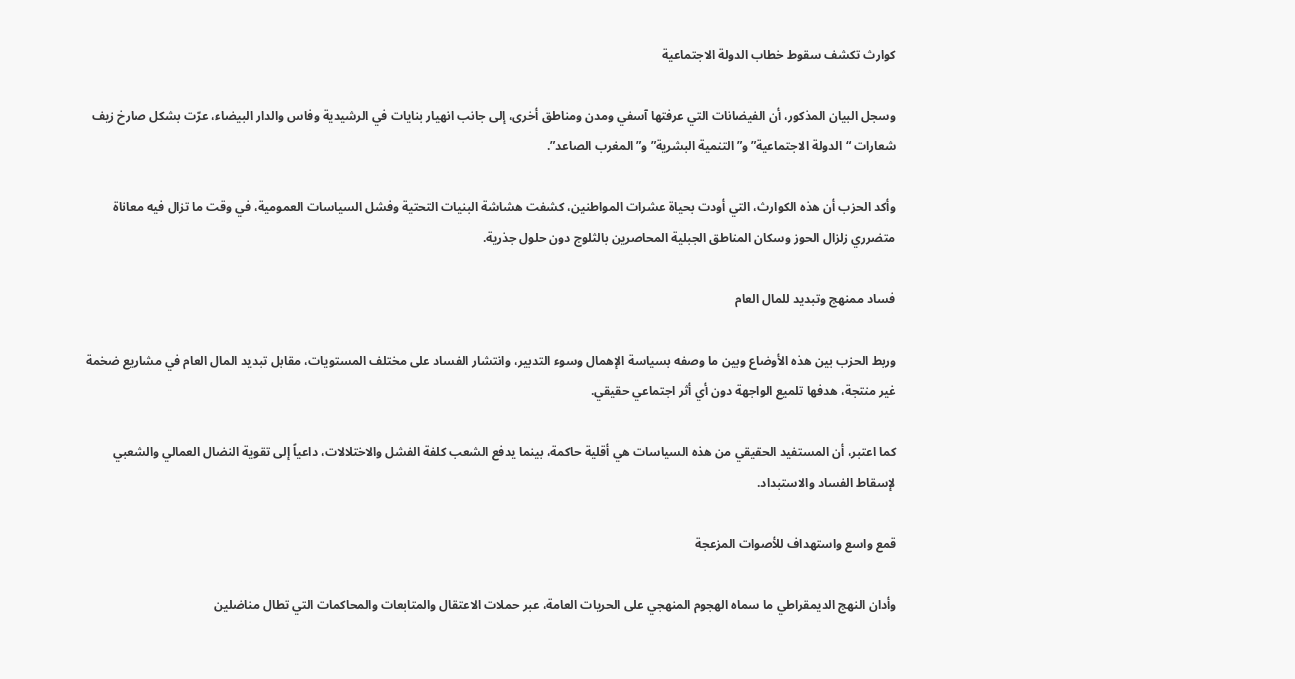كوارث تكشف سقوط خطاب الدولة الاجتماعية

وسجل البيان المذكور، أن الفيضانات التي عرفتها آسفي ومدن ومناطق أخرى، إلى جانب انهيار بنايات في الرشيدية وفاس والدار البيضاء، عرّت بشكل صارخ زيف شعارات “الدولة الاجتماعية” و”التنمية البشرية” و”المغرب الصاعد”.

وأكد الحزب أن هذه الكوارث، التي أودت بحياة عشرات المواطنين، كشفت هشاشة البنيات التحتية وفشل السياسات العمومية، في وقت ما تزال فيه معاناة متضرري زلزال الحوز وسكان المناطق الجبلية المحاصرين بالثلوج دون حلول جذرية.

فساد ممنهج وتبديد للمال العام

وربط الحزب بين هذه الأوضاع وبين ما وصفه بسياسة الإهمال وسوء التدبير، وانتشار الفساد على مختلف المستويات، مقابل تبديد المال العام في مشاريع ضخمة غير منتجة، هدفها تلميع الواجهة دون أي أثر اجتماعي حقيقي.

كما اعتبر، أن المستفيد الحقيقي من هذه السياسات هي أقلية حاكمة، بينما يدفع الشعب كلفة الفشل والاختلالات، داعياً إلى تقوية النضال العمالي والشعبي لإسقاط الفساد والاستبداد.

قمع واسع واستهداف للأصوات المزعجة

وأدان النهج الديمقراطي ما سماه الهجوم المنهجي على الحريات العامة، عبر حملات الاعتقال والمتابعات والمحاكمات التي تطال مناضلين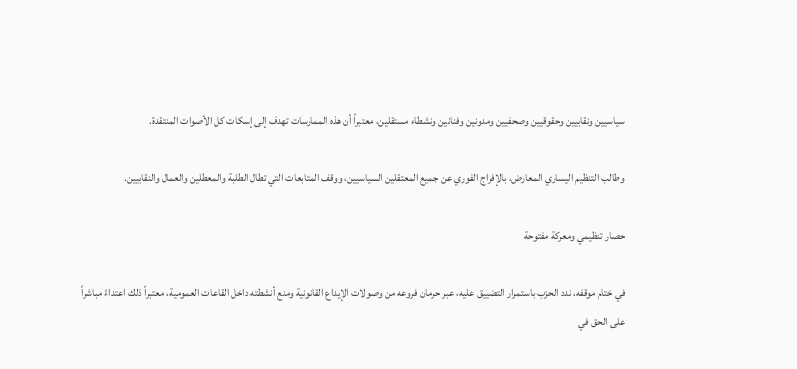سياسيين ونقابيين وحقوقيين وصحفيين ومدونين وفنانين ونشطاء مستقلين، معتبراً أن هذه الممارسات تهدف إلى إسكات كل الأصوات المنتقدة.

وطالب التنظيم اليساري المعارض، بالإفراج الفوري عن جميع المعتقلين السياسيين، ووقف المتابعات التي تطال الطلبة والمعطلين والعمال والنقابيين.

حصار تنظيمي ومعركة مفتوحة

في ختام موقفه، ندد الحزب باستمرار التضييق عليه، عبر حرمان فروعه من وصولات الإيداع القانونية ومنع أنشطته داخل القاعات العمومية، معتبراً ذلك اعتداءً مباشراً على الحق في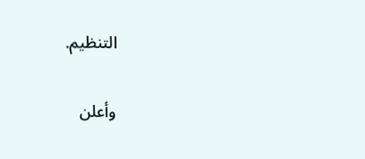التنظيم.

وأعلن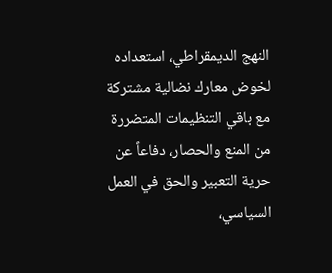النهج الديمقراطي، استعداده لخوض معارك نضالية مشتركة مع باقي التنظيمات المتضررة من المنع والحصار، دفاعاً عن حرية التعبير والحق في العمل السياسي،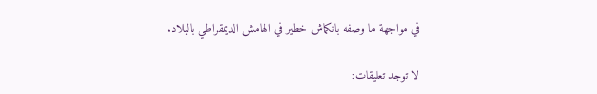في مواجهة ما وصفه بانكماش خطير في الهامش الديمقراطي بالبلاد.

لا توجد تعليقات: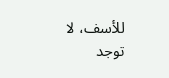للأسف، لا توجد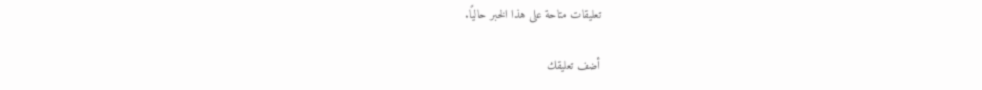تعليقات متاحة على هذا الخبر حاليًا.

أضف تعليقك